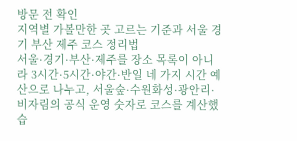방문 전 확인
지역별 가볼만한 곳 고르는 기준과 서울 경기 부산 제주 코스 정리법
서울·경기·부산·제주를 장소 목록이 아니라 3시간·5시간·야간·반일 네 가지 시간 예산으로 나누고, 서울숲·수원화성·광안리·비자림의 공식 운영 숫자로 코스를 계산했습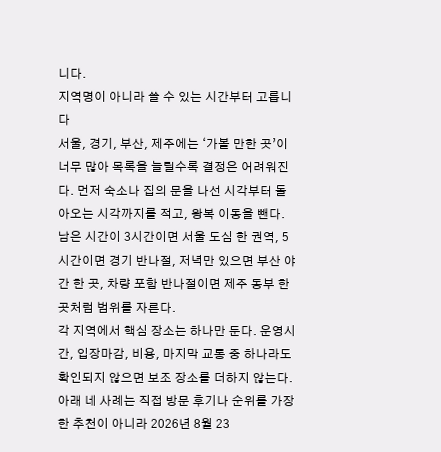니다.
지역명이 아니라 쓸 수 있는 시간부터 고릅니다
서울, 경기, 부산, 제주에는 ‘가볼 만한 곳’이 너무 많아 목록을 늘릴수록 결정은 어려워진다. 먼저 숙소나 집의 문을 나선 시각부터 돌아오는 시각까지를 적고, 왕복 이동을 뺀다. 남은 시간이 3시간이면 서울 도심 한 권역, 5시간이면 경기 반나절, 저녁만 있으면 부산 야간 한 곳, 차량 포함 반나절이면 제주 동부 한 곳처럼 범위를 자른다.
각 지역에서 핵심 장소는 하나만 둔다. 운영시간, 입장마감, 비용, 마지막 교통 중 하나라도 확인되지 않으면 보조 장소를 더하지 않는다. 아래 네 사례는 직접 방문 후기나 순위를 가장한 추천이 아니라 2026년 8월 23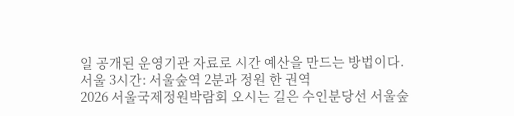일 공개된 운영기관 자료로 시간 예산을 만드는 방법이다.
서울 3시간: 서울숲역 2분과 정원 한 권역
2026 서울국제정원박람회 오시는 길은 수인분당선 서울숲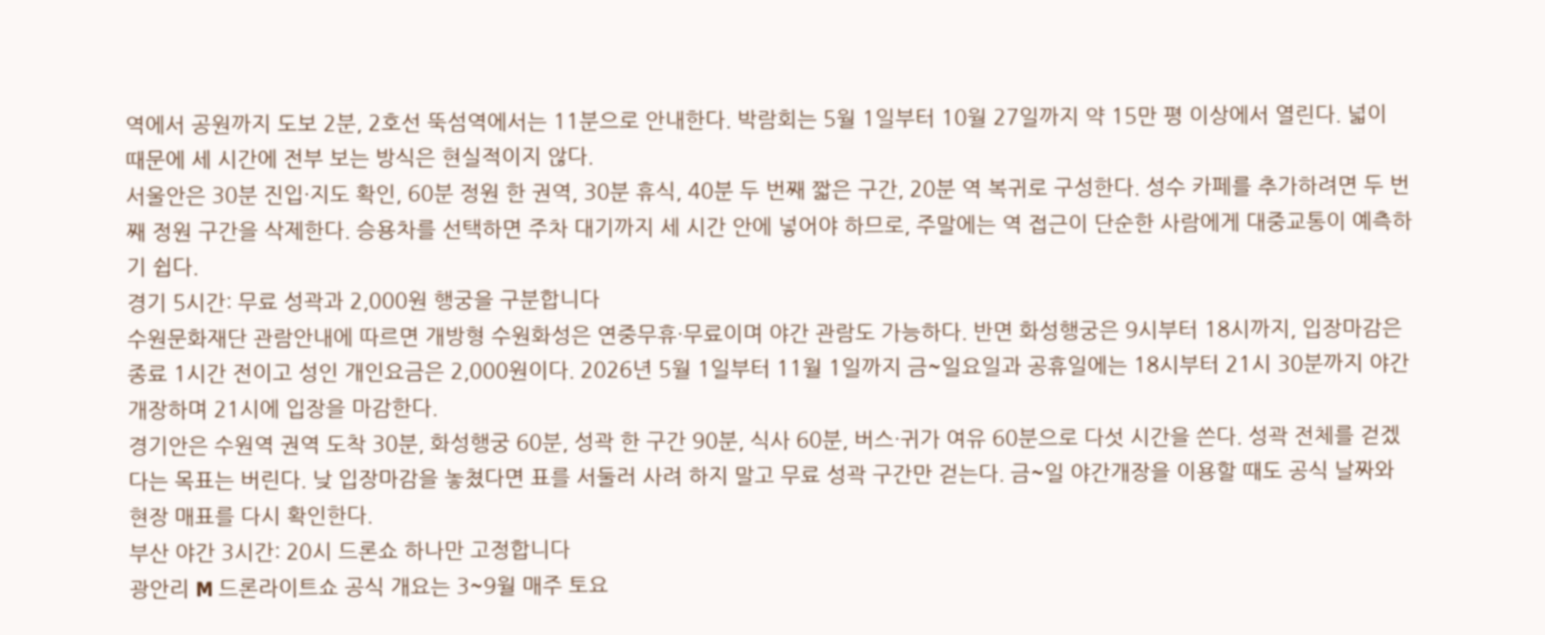역에서 공원까지 도보 2분, 2호선 뚝섬역에서는 11분으로 안내한다. 박람회는 5월 1일부터 10월 27일까지 약 15만 평 이상에서 열린다. 넓이 때문에 세 시간에 전부 보는 방식은 현실적이지 않다.
서울안은 30분 진입·지도 확인, 60분 정원 한 권역, 30분 휴식, 40분 두 번째 짧은 구간, 20분 역 복귀로 구성한다. 성수 카페를 추가하려면 두 번째 정원 구간을 삭제한다. 승용차를 선택하면 주차 대기까지 세 시간 안에 넣어야 하므로, 주말에는 역 접근이 단순한 사람에게 대중교통이 예측하기 쉽다.
경기 5시간: 무료 성곽과 2,000원 행궁을 구분합니다
수원문화재단 관람안내에 따르면 개방형 수원화성은 연중무휴·무료이며 야간 관람도 가능하다. 반면 화성행궁은 9시부터 18시까지, 입장마감은 종료 1시간 전이고 성인 개인요금은 2,000원이다. 2026년 5월 1일부터 11월 1일까지 금~일요일과 공휴일에는 18시부터 21시 30분까지 야간개장하며 21시에 입장을 마감한다.
경기안은 수원역 권역 도착 30분, 화성행궁 60분, 성곽 한 구간 90분, 식사 60분, 버스·귀가 여유 60분으로 다섯 시간을 쓴다. 성곽 전체를 걷겠다는 목표는 버린다. 낮 입장마감을 놓쳤다면 표를 서둘러 사려 하지 말고 무료 성곽 구간만 걷는다. 금~일 야간개장을 이용할 때도 공식 날짜와 현장 매표를 다시 확인한다.
부산 야간 3시간: 20시 드론쇼 하나만 고정합니다
광안리 M 드론라이트쇼 공식 개요는 3~9월 매주 토요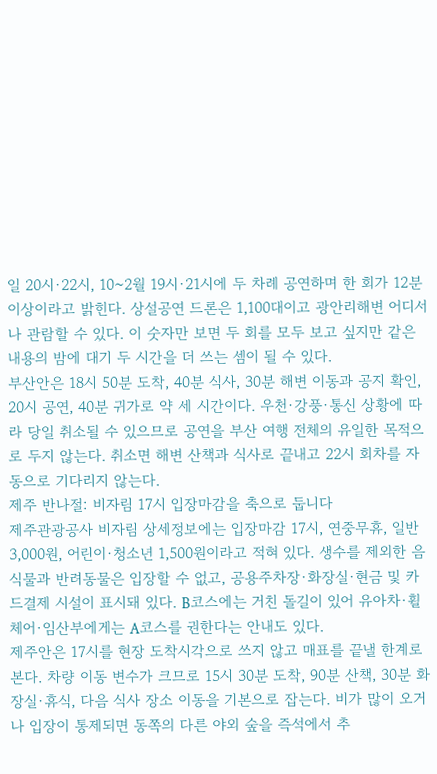일 20시·22시, 10~2월 19시·21시에 두 차례 공연하며 한 회가 12분 이상이라고 밝힌다. 상설공연 드론은 1,100대이고 광안리해변 어디서나 관람할 수 있다. 이 숫자만 보면 두 회를 모두 보고 싶지만 같은 내용의 밤에 대기 두 시간을 더 쓰는 셈이 될 수 있다.
부산안은 18시 50분 도착, 40분 식사, 30분 해변 이동과 공지 확인, 20시 공연, 40분 귀가로 약 세 시간이다. 우천·강풍·통신 상황에 따라 당일 취소될 수 있으므로 공연을 부산 여행 전체의 유일한 목적으로 두지 않는다. 취소면 해변 산책과 식사로 끝내고 22시 회차를 자동으로 기다리지 않는다.
제주 반나절: 비자림 17시 입장마감을 축으로 둡니다
제주관광공사 비자림 상세정보에는 입장마감 17시, 연중무휴, 일반 3,000원, 어린이·청소년 1,500원이라고 적혀 있다. 생수를 제외한 음식물과 반려동물은 입장할 수 없고, 공용주차장·화장실·현금 및 카드결제 시설이 표시돼 있다. B코스에는 거친 돌길이 있어 유아차·휠체어·임산부에게는 A코스를 권한다는 안내도 있다.
제주안은 17시를 현장 도착시각으로 쓰지 않고 매표를 끝낼 한계로 본다. 차량 이동 변수가 크므로 15시 30분 도착, 90분 산책, 30분 화장실·휴식, 다음 식사 장소 이동을 기본으로 잡는다. 비가 많이 오거나 입장이 통제되면 동쪽의 다른 야외 숲을 즉석에서 추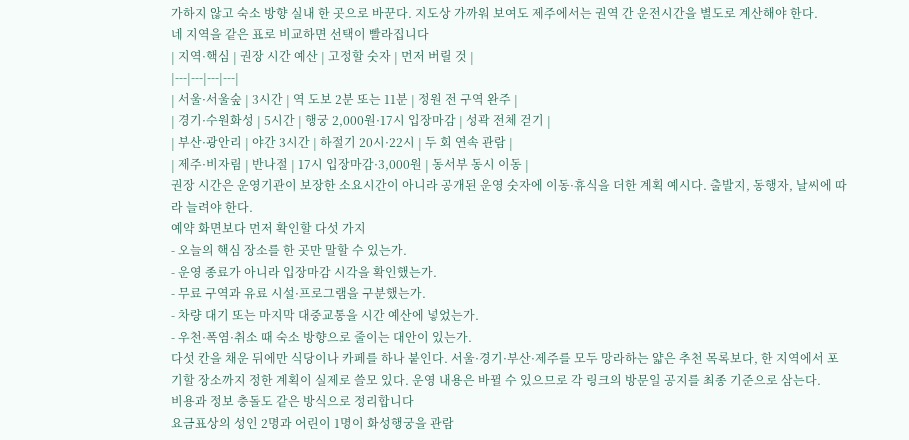가하지 않고 숙소 방향 실내 한 곳으로 바꾼다. 지도상 가까워 보여도 제주에서는 권역 간 운전시간을 별도로 계산해야 한다.
네 지역을 같은 표로 비교하면 선택이 빨라집니다
| 지역·핵심 | 권장 시간 예산 | 고정할 숫자 | 먼저 버릴 것 |
|---|---|---|---|
| 서울·서울숲 | 3시간 | 역 도보 2분 또는 11분 | 정원 전 구역 완주 |
| 경기·수원화성 | 5시간 | 행궁 2,000원·17시 입장마감 | 성곽 전체 걷기 |
| 부산·광안리 | 야간 3시간 | 하절기 20시·22시 | 두 회 연속 관람 |
| 제주·비자림 | 반나절 | 17시 입장마감·3,000원 | 동서부 동시 이동 |
권장 시간은 운영기관이 보장한 소요시간이 아니라 공개된 운영 숫자에 이동·휴식을 더한 계획 예시다. 출발지, 동행자, 날씨에 따라 늘려야 한다.
예약 화면보다 먼저 확인할 다섯 가지
- 오늘의 핵심 장소를 한 곳만 말할 수 있는가.
- 운영 종료가 아니라 입장마감 시각을 확인했는가.
- 무료 구역과 유료 시설·프로그램을 구분했는가.
- 차량 대기 또는 마지막 대중교통을 시간 예산에 넣었는가.
- 우천·폭염·취소 때 숙소 방향으로 줄이는 대안이 있는가.
다섯 칸을 채운 뒤에만 식당이나 카페를 하나 붙인다. 서울·경기·부산·제주를 모두 망라하는 얇은 추천 목록보다, 한 지역에서 포기할 장소까지 정한 계획이 실제로 쓸모 있다. 운영 내용은 바뀔 수 있으므로 각 링크의 방문일 공지를 최종 기준으로 삼는다.
비용과 정보 충돌도 같은 방식으로 정리합니다
요금표상의 성인 2명과 어린이 1명이 화성행궁을 관람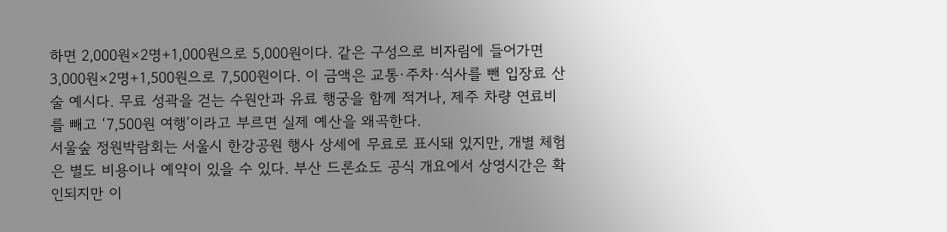하면 2,000원×2명+1,000원으로 5,000원이다. 같은 구성으로 비자림에 들어가면 3,000원×2명+1,500원으로 7,500원이다. 이 금액은 교통·주차·식사를 뺀 입장료 산술 예시다. 무료 성곽을 걷는 수원안과 유료 행궁을 함께 적거나, 제주 차량 연료비를 빼고 ‘7,500원 여행’이라고 부르면 실제 예산을 왜곡한다.
서울숲 정원박람회는 서울시 한강공원 행사 상세에 무료로 표시돼 있지만, 개별 체험은 별도 비용이나 예약이 있을 수 있다. 부산 드론쇼도 공식 개요에서 상영시간은 확인되지만 이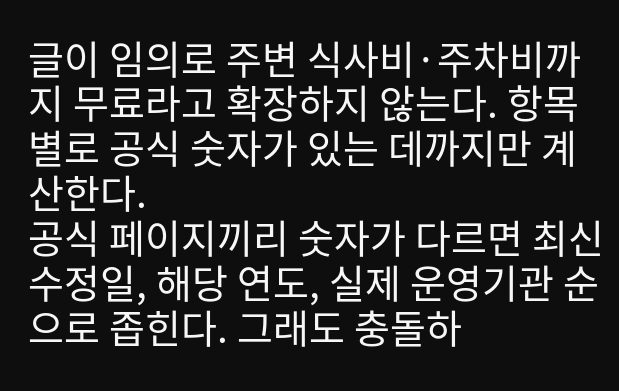글이 임의로 주변 식사비·주차비까지 무료라고 확장하지 않는다. 항목별로 공식 숫자가 있는 데까지만 계산한다.
공식 페이지끼리 숫자가 다르면 최신 수정일, 해당 연도, 실제 운영기관 순으로 좁힌다. 그래도 충돌하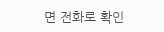면 전화로 확인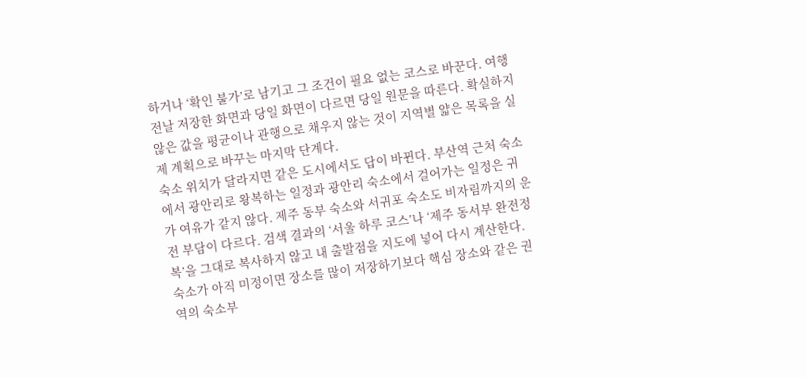하거나 ‘확인 불가’로 남기고 그 조건이 필요 없는 코스로 바꾼다. 여행 전날 저장한 화면과 당일 화면이 다르면 당일 원문을 따른다. 확실하지 않은 값을 평균이나 관행으로 채우지 않는 것이 지역별 얇은 목록을 실제 계획으로 바꾸는 마지막 단계다.
숙소 위치가 달라지면 같은 도시에서도 답이 바뀐다. 부산역 근처 숙소에서 광안리로 왕복하는 일정과 광안리 숙소에서 걸어가는 일정은 귀가 여유가 같지 않다. 제주 동부 숙소와 서귀포 숙소도 비자림까지의 운전 부담이 다르다. 검색 결과의 ‘서울 하루 코스’나 ‘제주 동서부 완전정복’을 그대로 복사하지 않고 내 출발점을 지도에 넣어 다시 계산한다. 숙소가 아직 미정이면 장소를 많이 저장하기보다 핵심 장소와 같은 권역의 숙소부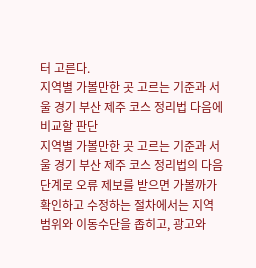터 고른다.
지역별 가볼만한 곳 고르는 기준과 서울 경기 부산 제주 코스 정리법 다음에 비교할 판단
지역별 가볼만한 곳 고르는 기준과 서울 경기 부산 제주 코스 정리법의 다음 단계로 오류 제보를 받으면 가볼까가 확인하고 수정하는 절차에서는 지역 범위와 이동수단을 좁히고, 광고와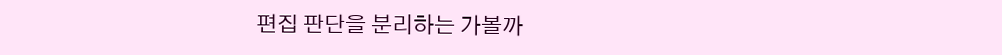편집 판단을 분리하는 가볼까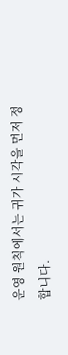운영 원칙에서는 귀가 시각을 먼저 정합니다.